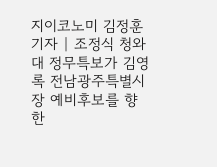지이코노미 김정훈 기자 | 조정식 청와대 정무특보가 김영록 전남광주특별시장 예비후보를 향한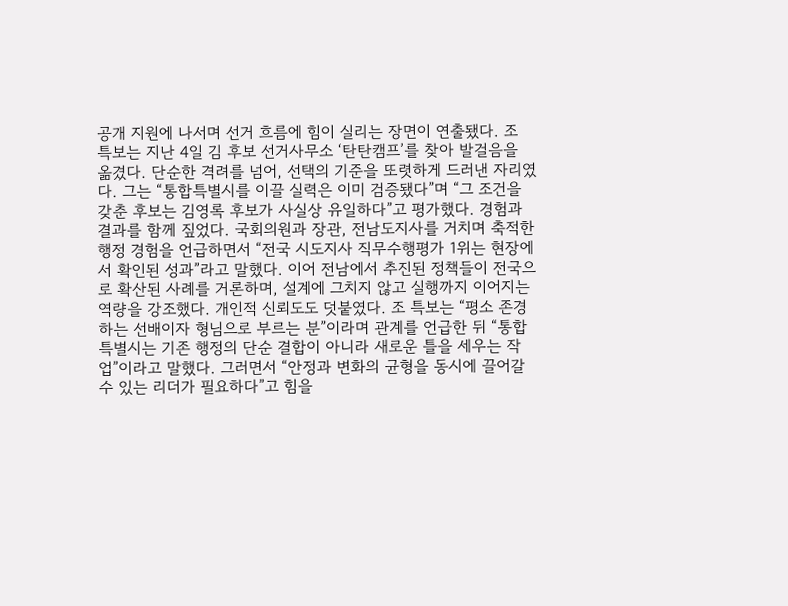공개 지원에 나서며 선거 흐름에 힘이 실리는 장면이 연출됐다. 조 특보는 지난 4일 김 후보 선거사무소 ‘탄탄캠프’를 찾아 발걸음을 옮겼다. 단순한 격려를 넘어, 선택의 기준을 또렷하게 드러낸 자리였다. 그는 “통합특별시를 이끌 실력은 이미 검증됐다”며 “그 조건을 갖춘 후보는 김영록 후보가 사실상 유일하다”고 평가했다. 경험과 결과를 함께 짚었다. 국회의원과 장관, 전남도지사를 거치며 축적한 행정 경험을 언급하면서 “전국 시도지사 직무수행평가 1위는 현장에서 확인된 성과”라고 말했다. 이어 전남에서 추진된 정책들이 전국으로 확산된 사례를 거론하며, 설계에 그치지 않고 실행까지 이어지는 역량을 강조했다. 개인적 신뢰도도 덧붙였다. 조 특보는 “평소 존경하는 선배이자 형님으로 부르는 분”이라며 관계를 언급한 뒤 “통합특별시는 기존 행정의 단순 결합이 아니라 새로운 틀을 세우는 작업”이라고 말했다. 그러면서 “안정과 변화의 균형을 동시에 끌어갈 수 있는 리더가 필요하다”고 힘을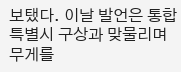보탰다. 이날 발언은 통합특별시 구상과 맞물리며 무게를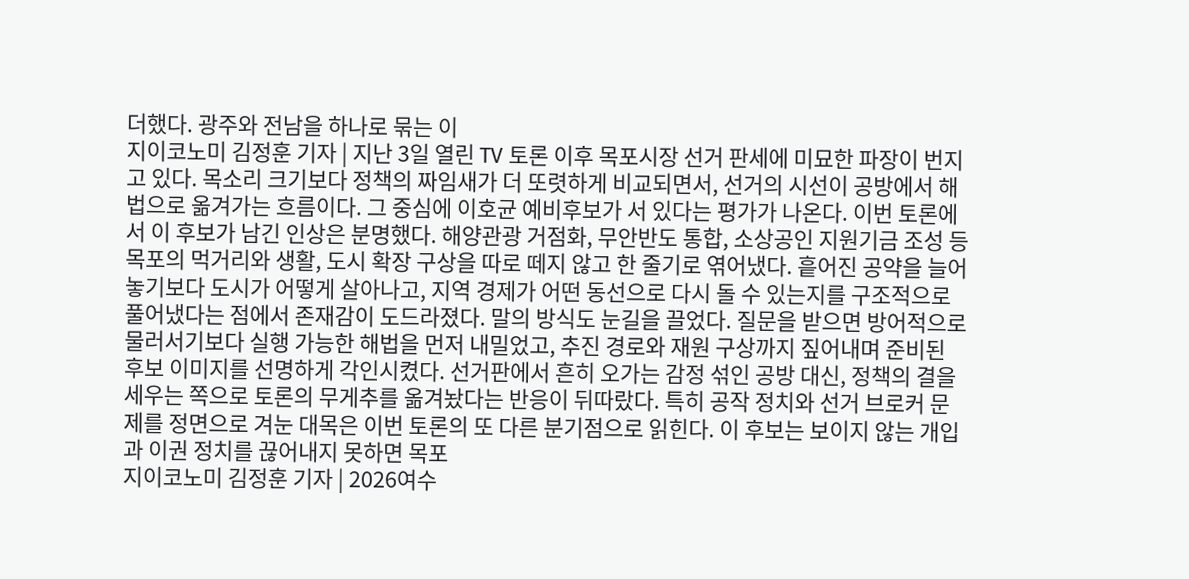더했다. 광주와 전남을 하나로 묶는 이
지이코노미 김정훈 기자 | 지난 3일 열린 TV 토론 이후 목포시장 선거 판세에 미묘한 파장이 번지고 있다. 목소리 크기보다 정책의 짜임새가 더 또렷하게 비교되면서, 선거의 시선이 공방에서 해법으로 옮겨가는 흐름이다. 그 중심에 이호균 예비후보가 서 있다는 평가가 나온다. 이번 토론에서 이 후보가 남긴 인상은 분명했다. 해양관광 거점화, 무안반도 통합, 소상공인 지원기금 조성 등 목포의 먹거리와 생활, 도시 확장 구상을 따로 떼지 않고 한 줄기로 엮어냈다. 흩어진 공약을 늘어놓기보다 도시가 어떻게 살아나고, 지역 경제가 어떤 동선으로 다시 돌 수 있는지를 구조적으로 풀어냈다는 점에서 존재감이 도드라졌다. 말의 방식도 눈길을 끌었다. 질문을 받으면 방어적으로 물러서기보다 실행 가능한 해법을 먼저 내밀었고, 추진 경로와 재원 구상까지 짚어내며 준비된 후보 이미지를 선명하게 각인시켰다. 선거판에서 흔히 오가는 감정 섞인 공방 대신, 정책의 결을 세우는 쪽으로 토론의 무게추를 옮겨놨다는 반응이 뒤따랐다. 특히 공작 정치와 선거 브로커 문제를 정면으로 겨눈 대목은 이번 토론의 또 다른 분기점으로 읽힌다. 이 후보는 보이지 않는 개입과 이권 정치를 끊어내지 못하면 목포
지이코노미 김정훈 기자 | 2026여수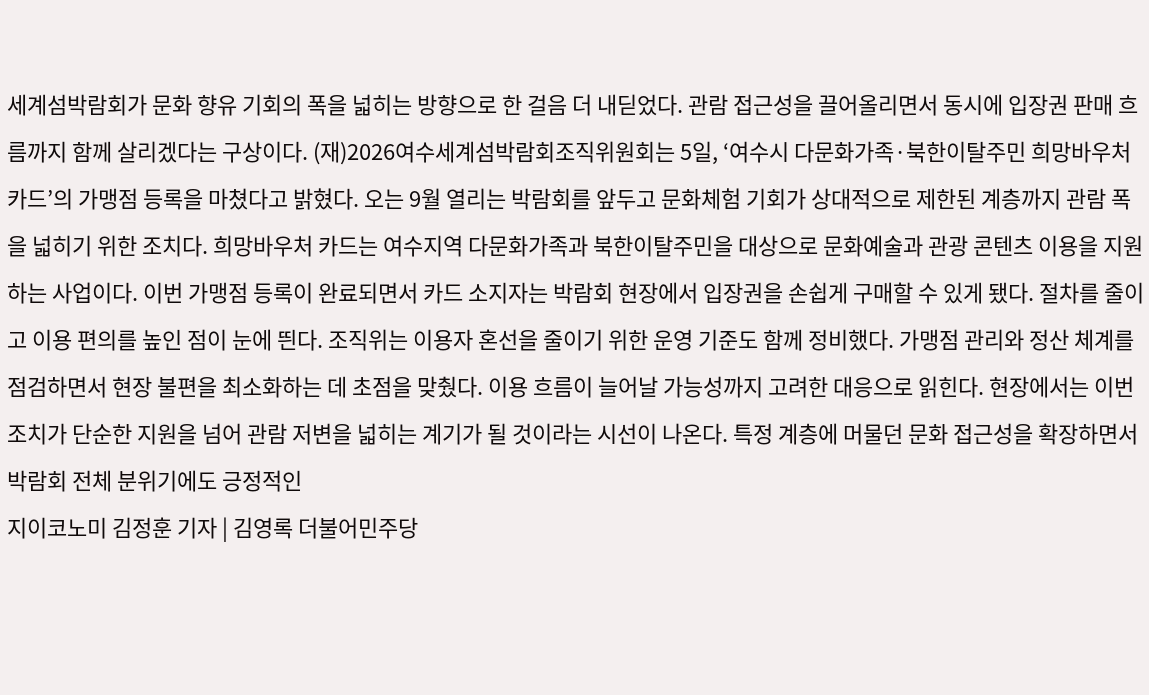세계섬박람회가 문화 향유 기회의 폭을 넓히는 방향으로 한 걸음 더 내딛었다. 관람 접근성을 끌어올리면서 동시에 입장권 판매 흐름까지 함께 살리겠다는 구상이다. (재)2026여수세계섬박람회조직위원회는 5일, ‘여수시 다문화가족·북한이탈주민 희망바우처 카드’의 가맹점 등록을 마쳤다고 밝혔다. 오는 9월 열리는 박람회를 앞두고 문화체험 기회가 상대적으로 제한된 계층까지 관람 폭을 넓히기 위한 조치다. 희망바우처 카드는 여수지역 다문화가족과 북한이탈주민을 대상으로 문화예술과 관광 콘텐츠 이용을 지원하는 사업이다. 이번 가맹점 등록이 완료되면서 카드 소지자는 박람회 현장에서 입장권을 손쉽게 구매할 수 있게 됐다. 절차를 줄이고 이용 편의를 높인 점이 눈에 띈다. 조직위는 이용자 혼선을 줄이기 위한 운영 기준도 함께 정비했다. 가맹점 관리와 정산 체계를 점검하면서 현장 불편을 최소화하는 데 초점을 맞췄다. 이용 흐름이 늘어날 가능성까지 고려한 대응으로 읽힌다. 현장에서는 이번 조치가 단순한 지원을 넘어 관람 저변을 넓히는 계기가 될 것이라는 시선이 나온다. 특정 계층에 머물던 문화 접근성을 확장하면서 박람회 전체 분위기에도 긍정적인
지이코노미 김정훈 기자 | 김영록 더불어민주당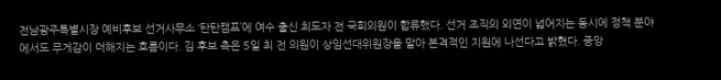전남광주특별시장 예비후보 선거사무소 ‘탄탄캠프’에 여수 출신 최도자 전 국회의원이 합류했다. 선거 조직의 외연이 넓어지는 동시에 정책 분야에서도 무게감이 더해지는 흐름이다. 김 후보 측은 5일 최 전 의원이 상임선대위원장을 맡아 본격적인 지원에 나선다고 밝혔다. 중앙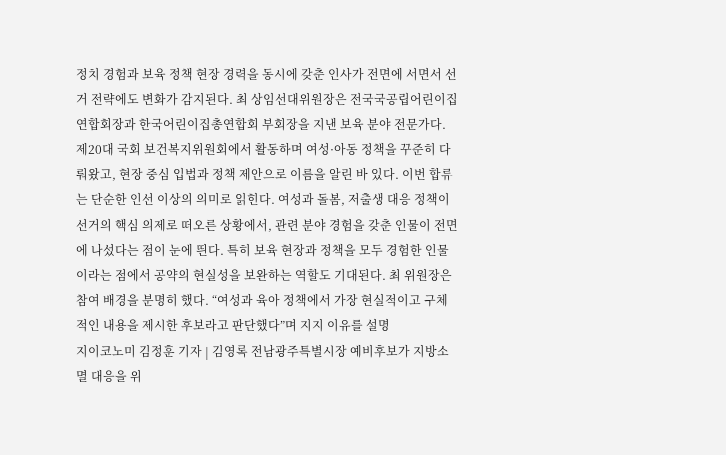정치 경험과 보육 정책 현장 경력을 동시에 갖춘 인사가 전면에 서면서 선거 전략에도 변화가 감지된다. 최 상임선대위원장은 전국국공립어린이집연합회장과 한국어린이집총연합회 부회장을 지낸 보육 분야 전문가다. 제20대 국회 보건복지위원회에서 활동하며 여성·아동 정책을 꾸준히 다뤄왔고, 현장 중심 입법과 정책 제안으로 이름을 알린 바 있다. 이번 합류는 단순한 인선 이상의 의미로 읽힌다. 여성과 돌봄, 저출생 대응 정책이 선거의 핵심 의제로 떠오른 상황에서, 관련 분야 경험을 갖춘 인물이 전면에 나섰다는 점이 눈에 띈다. 특히 보육 현장과 정책을 모두 경험한 인물이라는 점에서 공약의 현실성을 보완하는 역할도 기대된다. 최 위원장은 참여 배경을 분명히 했다. “여성과 육아 정책에서 가장 현실적이고 구체적인 내용을 제시한 후보라고 판단했다”며 지지 이유를 설명
지이코노미 김정훈 기자 | 김영록 전남광주특별시장 예비후보가 지방소멸 대응을 위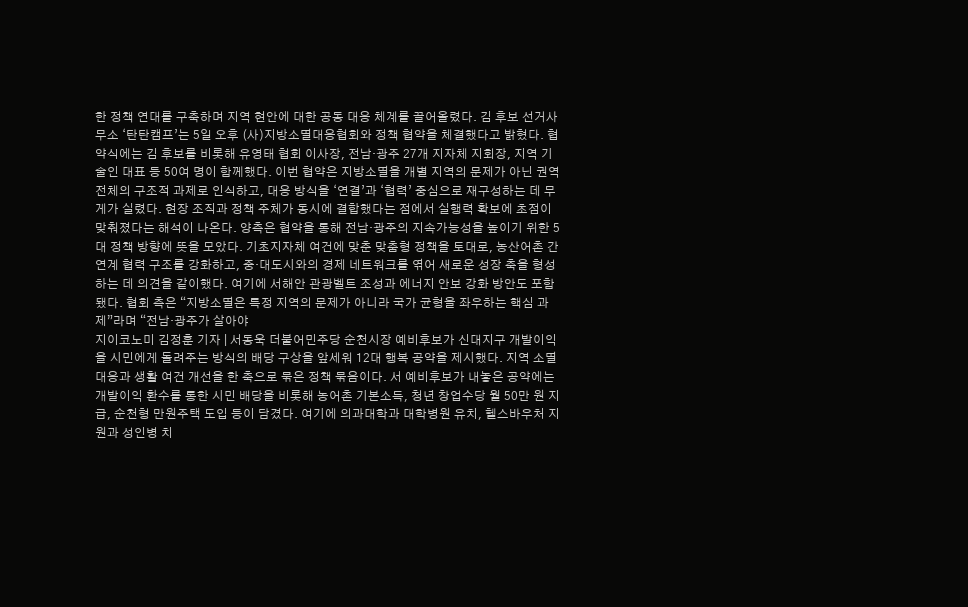한 정책 연대를 구축하며 지역 현안에 대한 공동 대응 체계를 끌어올렸다. 김 후보 선거사무소 ‘탄탄캠프’는 5일 오후 (사)지방소멸대응협회와 정책 협약을 체결했다고 밝혔다. 협약식에는 김 후보를 비롯해 유영태 협회 이사장, 전남·광주 27개 지자체 지회장, 지역 기술인 대표 등 50여 명이 함께했다. 이번 협약은 지방소멸을 개별 지역의 문제가 아닌 권역 전체의 구조적 과제로 인식하고, 대응 방식을 ‘연결’과 ‘협력’ 중심으로 재구성하는 데 무게가 실렸다. 현장 조직과 정책 주체가 동시에 결합했다는 점에서 실행력 확보에 초점이 맞춰졌다는 해석이 나온다. 양측은 협약을 통해 전남·광주의 지속가능성을 높이기 위한 5대 정책 방향에 뜻을 모았다. 기초지자체 여건에 맞춘 맞춤형 정책을 토대로, 농산어촌 간 연계 협력 구조를 강화하고, 중·대도시와의 경제 네트워크를 엮어 새로운 성장 축을 형성하는 데 의견을 같이했다. 여기에 서해안 관광벨트 조성과 에너지 안보 강화 방안도 포함됐다. 협회 측은 “지방소멸은 특정 지역의 문제가 아니라 국가 균형을 좌우하는 핵심 과제”라며 “전남·광주가 살아야
지이코노미 김정훈 기자 | 서동욱 더불어민주당 순천시장 예비후보가 신대지구 개발이익을 시민에게 돌려주는 방식의 배당 구상을 앞세워 12대 행복 공약을 제시했다. 지역 소멸 대응과 생활 여건 개선을 한 축으로 묶은 정책 묶음이다. 서 예비후보가 내놓은 공약에는 개발이익 환수를 통한 시민 배당을 비롯해 농어촌 기본소득, 청년 창업수당 월 50만 원 지급, 순천형 만원주택 도입 등이 담겼다. 여기에 의과대학과 대학병원 유치, 헬스바우처 지원과 성인병 치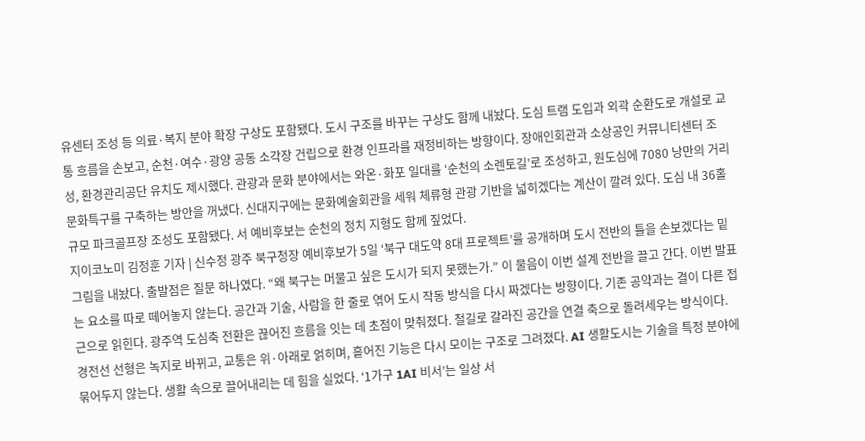유센터 조성 등 의료·복지 분야 확장 구상도 포함됐다. 도시 구조를 바꾸는 구상도 함께 내놨다. 도심 트램 도입과 외곽 순환도로 개설로 교통 흐름을 손보고, 순천·여수·광양 공동 소각장 건립으로 환경 인프라를 재정비하는 방향이다. 장애인회관과 소상공인 커뮤니티센터 조성, 환경관리공단 유치도 제시했다. 관광과 문화 분야에서는 와온·화포 일대를 ‘순천의 소렌토길’로 조성하고, 원도심에 7080 낭만의 거리 문화특구를 구축하는 방안을 꺼냈다. 신대지구에는 문화예술회관을 세워 체류형 관광 기반을 넓히겠다는 계산이 깔려 있다. 도심 내 36홀 규모 파크골프장 조성도 포함됐다. 서 예비후보는 순천의 정치 지형도 함께 짚었다.
지이코노미 김정훈 기자 | 신수정 광주 북구청장 예비후보가 5일 ‘북구 대도약 8대 프로젝트’를 공개하며 도시 전반의 틀을 손보겠다는 밑그림을 내놨다. 출발점은 질문 하나였다. “왜 북구는 머물고 싶은 도시가 되지 못했는가.” 이 물음이 이번 설계 전반을 끌고 간다. 이번 발표는 요소를 따로 떼어놓지 않는다. 공간과 기술, 사람을 한 줄로 엮어 도시 작동 방식을 다시 짜겠다는 방향이다. 기존 공약과는 결이 다른 접근으로 읽힌다. 광주역 도심축 전환은 끊어진 흐름을 잇는 데 초점이 맞춰졌다. 철길로 갈라진 공간을 연결 축으로 돌려세우는 방식이다. 경전선 선형은 녹지로 바뀌고, 교통은 위·아래로 얽히며, 흩어진 기능은 다시 모이는 구조로 그려졌다. AI 생활도시는 기술을 특정 분야에 묶어두지 않는다. 생활 속으로 끌어내리는 데 힘을 실었다. ‘1가구 1AI 비서’는 일상 서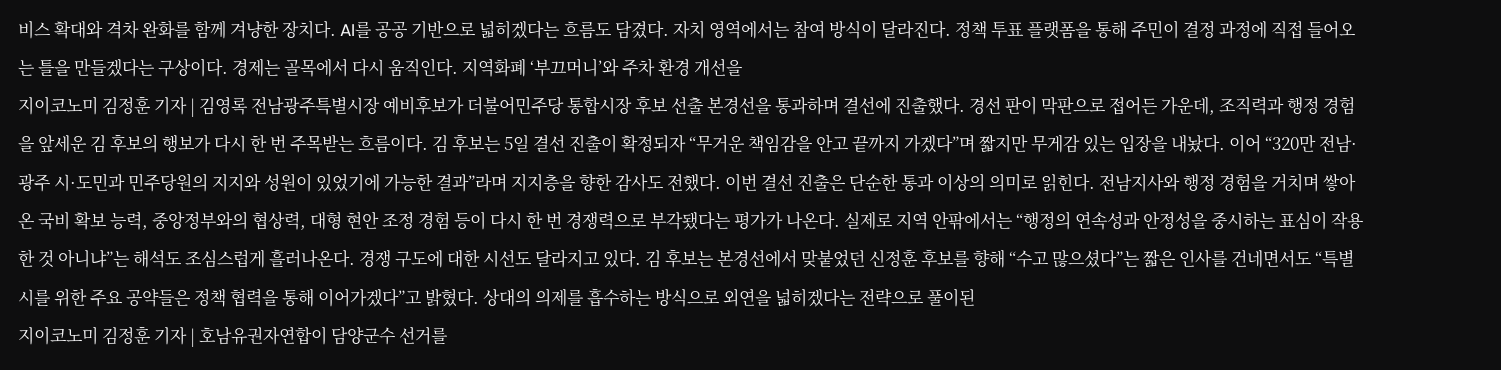비스 확대와 격차 완화를 함께 겨냥한 장치다. AI를 공공 기반으로 넓히겠다는 흐름도 담겼다. 자치 영역에서는 참여 방식이 달라진다. 정책 투표 플랫폼을 통해 주민이 결정 과정에 직접 들어오는 틀을 만들겠다는 구상이다. 경제는 골목에서 다시 움직인다. 지역화폐 ‘부끄머니’와 주차 환경 개선을
지이코노미 김정훈 기자 | 김영록 전남광주특별시장 예비후보가 더불어민주당 통합시장 후보 선출 본경선을 통과하며 결선에 진출했다. 경선 판이 막판으로 접어든 가운데, 조직력과 행정 경험을 앞세운 김 후보의 행보가 다시 한 번 주목받는 흐름이다. 김 후보는 5일 결선 진출이 확정되자 “무거운 책임감을 안고 끝까지 가겠다”며 짧지만 무게감 있는 입장을 내놨다. 이어 “320만 전남·광주 시·도민과 민주당원의 지지와 성원이 있었기에 가능한 결과”라며 지지층을 향한 감사도 전했다. 이번 결선 진출은 단순한 통과 이상의 의미로 읽힌다. 전남지사와 행정 경험을 거치며 쌓아온 국비 확보 능력, 중앙정부와의 협상력, 대형 현안 조정 경험 등이 다시 한 번 경쟁력으로 부각됐다는 평가가 나온다. 실제로 지역 안팎에서는 “행정의 연속성과 안정성을 중시하는 표심이 작용한 것 아니냐”는 해석도 조심스럽게 흘러나온다. 경쟁 구도에 대한 시선도 달라지고 있다. 김 후보는 본경선에서 맞붙었던 신정훈 후보를 향해 “수고 많으셨다”는 짧은 인사를 건네면서도 “특별시를 위한 주요 공약들은 정책 협력을 통해 이어가겠다”고 밝혔다. 상대의 의제를 흡수하는 방식으로 외연을 넓히겠다는 전략으로 풀이된
지이코노미 김정훈 기자 | 호남유권자연합이 담양군수 선거를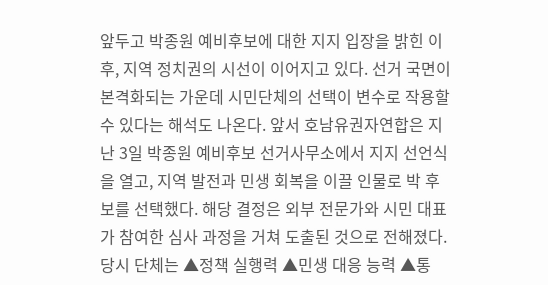앞두고 박종원 예비후보에 대한 지지 입장을 밝힌 이후, 지역 정치권의 시선이 이어지고 있다. 선거 국면이 본격화되는 가운데 시민단체의 선택이 변수로 작용할 수 있다는 해석도 나온다. 앞서 호남유권자연합은 지난 3일 박종원 예비후보 선거사무소에서 지지 선언식을 열고, 지역 발전과 민생 회복을 이끌 인물로 박 후보를 선택했다. 해당 결정은 외부 전문가와 시민 대표가 참여한 심사 과정을 거쳐 도출된 것으로 전해졌다. 당시 단체는 ▲정책 실행력 ▲민생 대응 능력 ▲통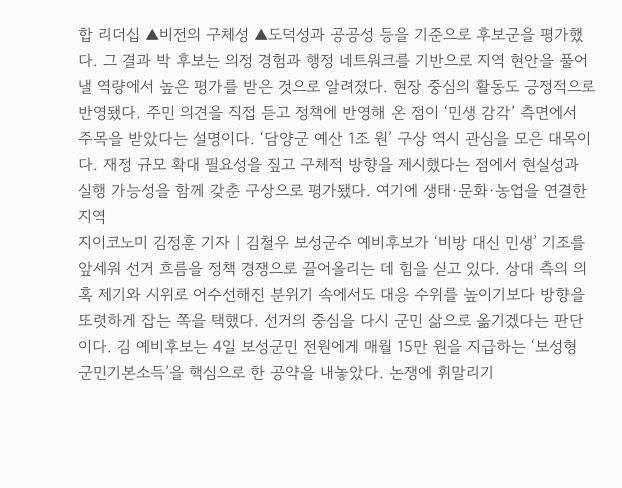합 리더십 ▲비전의 구체성 ▲도덕성과 공공성 등을 기준으로 후보군을 평가했다. 그 결과 박 후보는 의정 경험과 행정 네트워크를 기반으로 지역 현안을 풀어낼 역량에서 높은 평가를 받은 것으로 알려졌다. 현장 중심의 활동도 긍정적으로 반영됐다. 주민 의견을 직접 듣고 정책에 반영해 온 점이 ‘민생 감각’ 측면에서 주목을 받았다는 설명이다. ‘담양군 예산 1조 원’ 구상 역시 관심을 모은 대목이다. 재정 규모 확대 필요성을 짚고 구체적 방향을 제시했다는 점에서 현실성과 실행 가능성을 함께 갖춘 구상으로 평가됐다. 여기에 생태·문화·농업을 연결한 지역
지이코노미 김정훈 기자 | 김철우 보성군수 예비후보가 ‘비방 대신 민생’ 기조를 앞세워 선거 흐름을 정책 경쟁으로 끌어올리는 데 힘을 싣고 있다. 상대 측의 의혹 제기와 시위로 어수선해진 분위기 속에서도 대응 수위를 높이기보다 방향을 또렷하게 잡는 쪽을 택했다. 선거의 중심을 다시 군민 삶으로 옮기겠다는 판단이다. 김 예비후보는 4일 보성군민 전원에게 매월 15만 원을 지급하는 ‘보성형 군민기본소득’을 핵심으로 한 공약을 내놓았다. 논쟁에 휘말리기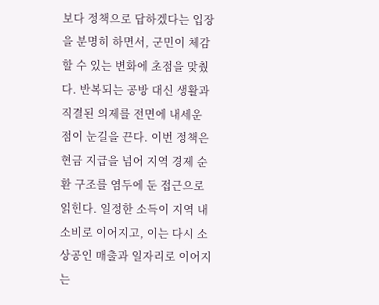보다 정책으로 답하겠다는 입장을 분명히 하면서, 군민이 체감할 수 있는 변화에 초점을 맞췄다. 반복되는 공방 대신 생활과 직결된 의제를 전면에 내세운 점이 눈길을 끈다. 이번 정책은 현금 지급을 넘어 지역 경제 순환 구조를 염두에 둔 접근으로 읽힌다. 일정한 소득이 지역 내 소비로 이어지고, 이는 다시 소상공인 매출과 일자리로 이어지는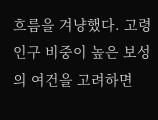흐름을 겨냥했다. 고령 인구 비중이 높은 보성의 여건을 고려하면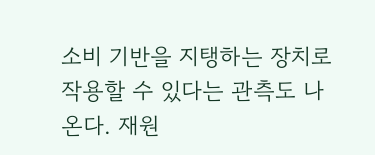소비 기반을 지탱하는 장치로 작용할 수 있다는 관측도 나온다. 재원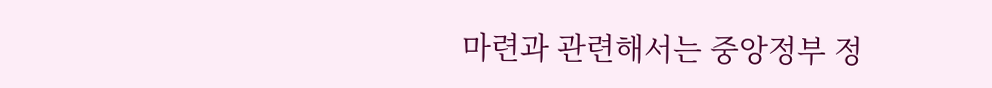마련과 관련해서는 중앙정부 정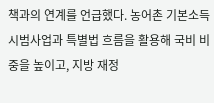책과의 연계를 언급했다. 농어촌 기본소득 시범사업과 특별법 흐름을 활용해 국비 비중을 높이고, 지방 재정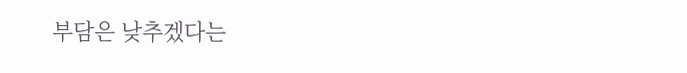부담은 낮추겠다는